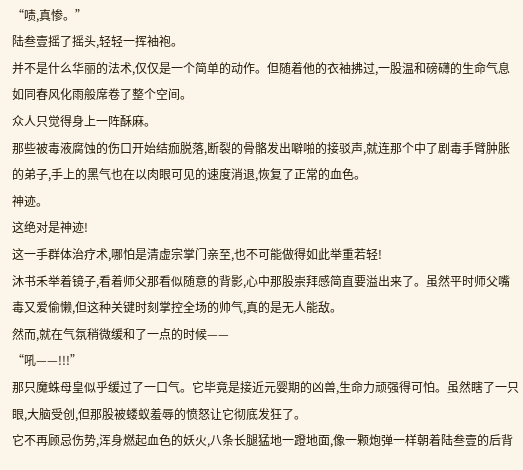“啧,真惨。”
陆叁壹摇了摇头,轻轻一挥袖袍。
并不是什么华丽的法术,仅仅是一个简单的动作。但随着他的衣袖拂过,一股温和磅礴的生命气息如同春风化雨般席卷了整个空间。
众人只觉得身上一阵酥麻。
那些被毒液腐蚀的伤口开始结痂脱落,断裂的骨骼发出噼啪的接驳声,就连那个中了剧毒手臂肿胀的弟子,手上的黑气也在以肉眼可见的速度消退,恢复了正常的血色。
神迹。
这绝对是神迹!
这一手群体治疗术,哪怕是清虚宗掌门亲至,也不可能做得如此举重若轻!
沐书禾举着镜子,看着师父那看似随意的背影,心中那股崇拜感简直要溢出来了。虽然平时师父嘴毒又爱偷懒,但这种关键时刻掌控全场的帅气,真的是无人能敌。
然而,就在气氛稍微缓和了一点的时候——
“吼——!!!”
那只魔蛛母皇似乎缓过了一口气。它毕竟是接近元婴期的凶兽,生命力顽强得可怕。虽然瞎了一只眼,大脑受创,但那股被蝼蚁羞辱的愤怒让它彻底发狂了。
它不再顾忌伤势,浑身燃起血色的妖火,八条长腿猛地一蹬地面,像一颗炮弹一样朝着陆叁壹的后背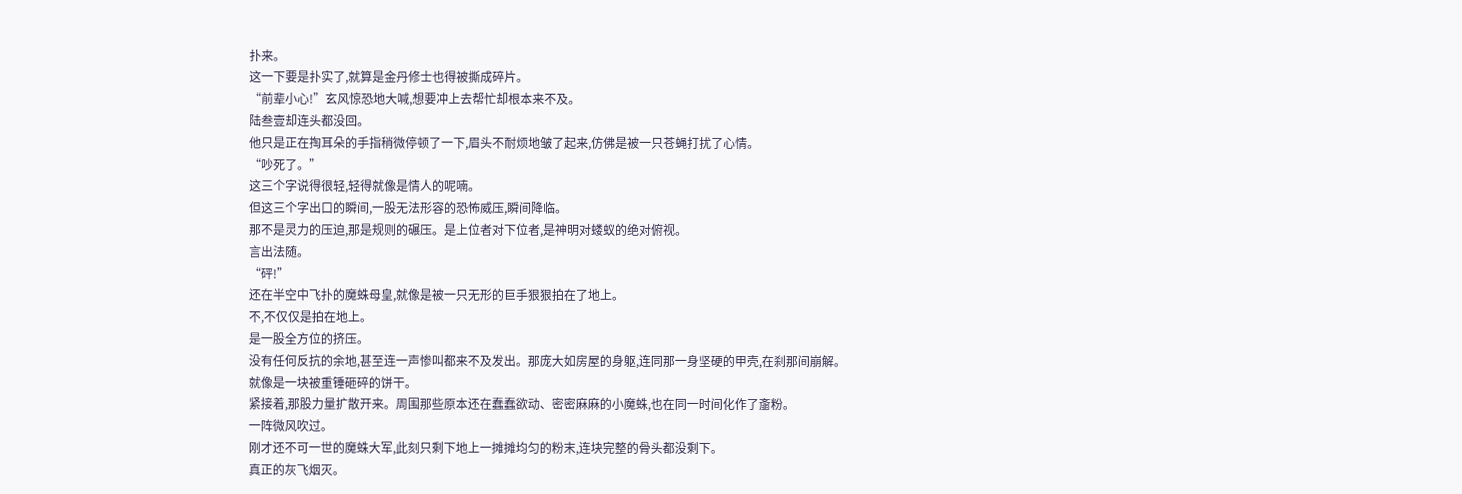扑来。
这一下要是扑实了,就算是金丹修士也得被撕成碎片。
“前辈小心!”玄风惊恐地大喊,想要冲上去帮忙却根本来不及。
陆叁壹却连头都没回。
他只是正在掏耳朵的手指稍微停顿了一下,眉头不耐烦地皱了起来,仿佛是被一只苍蝇打扰了心情。
“吵死了。”
这三个字说得很轻,轻得就像是情人的呢喃。
但这三个字出口的瞬间,一股无法形容的恐怖威压,瞬间降临。
那不是灵力的压迫,那是规则的碾压。是上位者对下位者,是神明对蝼蚁的绝对俯视。
言出法随。
“砰!”
还在半空中飞扑的魔蛛母皇,就像是被一只无形的巨手狠狠拍在了地上。
不,不仅仅是拍在地上。
是一股全方位的挤压。
没有任何反抗的余地,甚至连一声惨叫都来不及发出。那庞大如房屋的身躯,连同那一身坚硬的甲壳,在刹那间崩解。
就像是一块被重锤砸碎的饼干。
紧接着,那股力量扩散开来。周围那些原本还在蠢蠢欲动、密密麻麻的小魔蛛,也在同一时间化作了齑粉。
一阵微风吹过。
刚才还不可一世的魔蛛大军,此刻只剩下地上一摊摊均匀的粉末,连块完整的骨头都没剩下。
真正的灰飞烟灭。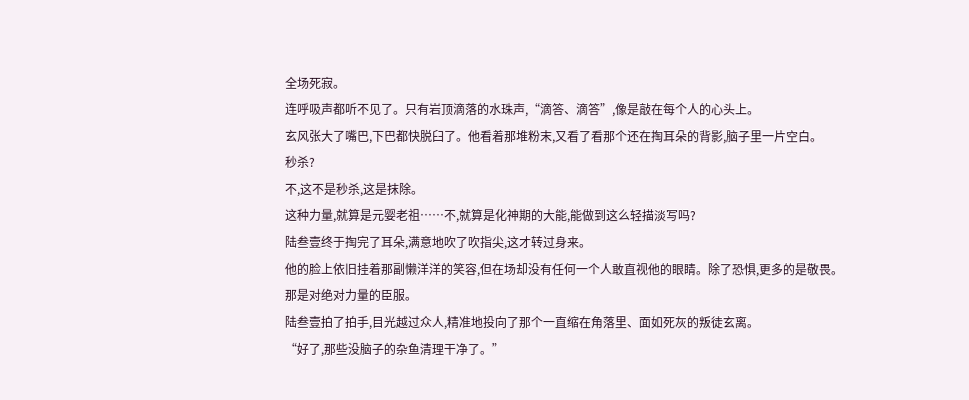全场死寂。
连呼吸声都听不见了。只有岩顶滴落的水珠声,“滴答、滴答”,像是敲在每个人的心头上。
玄风张大了嘴巴,下巴都快脱臼了。他看着那堆粉末,又看了看那个还在掏耳朵的背影,脑子里一片空白。
秒杀?
不,这不是秒杀,这是抹除。
这种力量,就算是元婴老祖……不,就算是化神期的大能,能做到这么轻描淡写吗?
陆叁壹终于掏完了耳朵,满意地吹了吹指尖,这才转过身来。
他的脸上依旧挂着那副懒洋洋的笑容,但在场却没有任何一个人敢直视他的眼睛。除了恐惧,更多的是敬畏。
那是对绝对力量的臣服。
陆叁壹拍了拍手,目光越过众人,精准地投向了那个一直缩在角落里、面如死灰的叛徒玄离。
“好了,那些没脑子的杂鱼清理干净了。”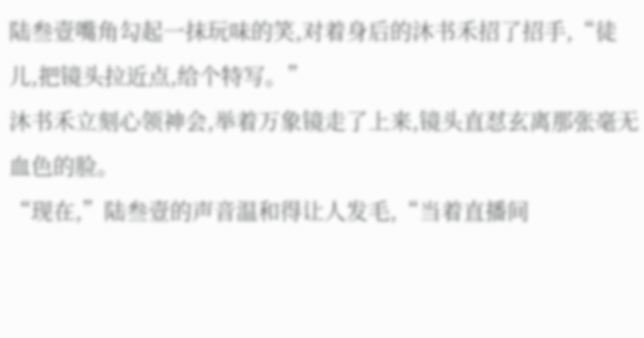陆叁壹嘴角勾起一抹玩味的笑,对着身后的沐书禾招了招手,“徒儿,把镜头拉近点,给个特写。”
沐书禾立刻心领神会,举着万象镜走了上来,镜头直怼玄离那张毫无血色的脸。
“现在,”陆叁壹的声音温和得让人发毛,“当着直播间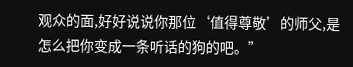观众的面,好好说说你那位‘值得尊敬’的师父,是怎么把你变成一条听话的狗的吧。”